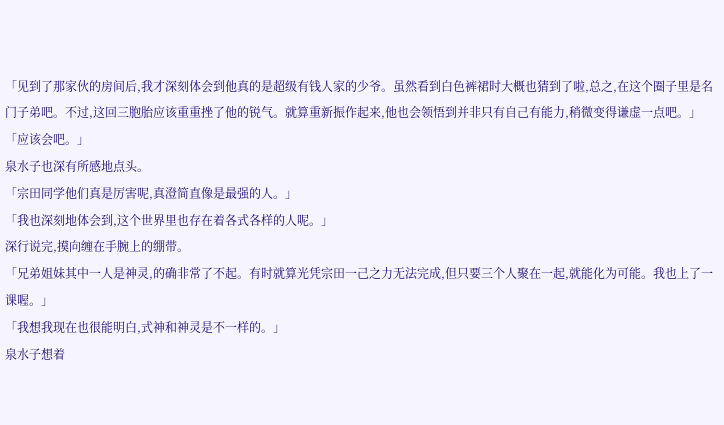「见到了那家伙的房间后,我才深刻体会到他真的是超级有钱人家的少爷。虽然看到白色裤裙时大概也猜到了啦,总之,在这个圈子里是名门子弟吧。不过,这回三胞胎应该重重挫了他的锐气。就算重新振作起来,他也会领悟到并非只有自己有能力,稍微变得谦虚一点吧。」
「应该会吧。」
泉水子也深有所感地点头。
「宗田同学他们真是厉害呢,真澄简直像是最强的人。」
「我也深刻地体会到,这个世界里也存在着各式各样的人呢。」
深行说完,摸向缠在手腕上的绷带。
「兄弟姐妹其中一人是神灵,的确非常了不起。有时就算光凭宗田一己之力无法完成,但只要三个人聚在一起,就能化为可能。我也上了一课喔。」
「我想我现在也很能明白,式神和神灵是不一样的。」
泉水子想着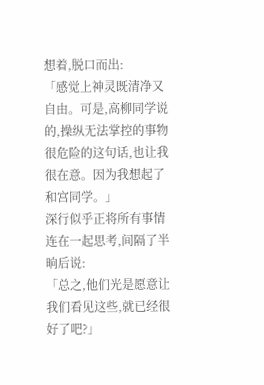想着,脱口而出:
「感觉上神灵既清净又自由。可是,高柳同学说的,操纵无法掌控的事物很危险的这句话,也让我很在意。因为我想起了和宫同学。」
深行似乎正将所有事情连在一起思考,间隔了半晌后说:
「总之,他们光是愿意让我们看见这些,就已经很好了吧?」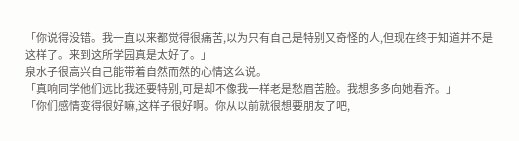「你说得没错。我一直以来都觉得很痛苦,以为只有自己是特别又奇怪的人,但现在终于知道并不是这样了。来到这所学园真是太好了。」
泉水子很高兴自己能带着自然而然的心情这么说。
「真响同学他们远比我还要特别,可是却不像我一样老是愁眉苦脸。我想多多向她看齐。」
「你们感情变得很好嘛,这样子很好啊。你从以前就很想要朋友了吧,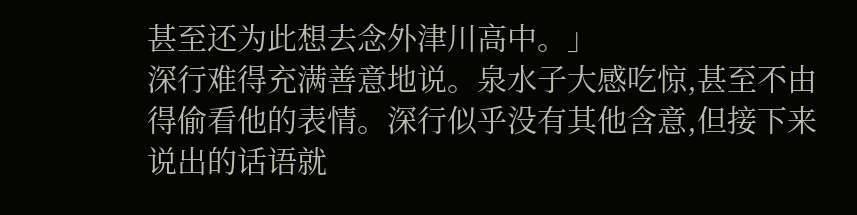甚至还为此想去念外津川高中。」
深行难得充满善意地说。泉水子大感吃惊,甚至不由得偷看他的表情。深行似乎没有其他含意,但接下来说出的话语就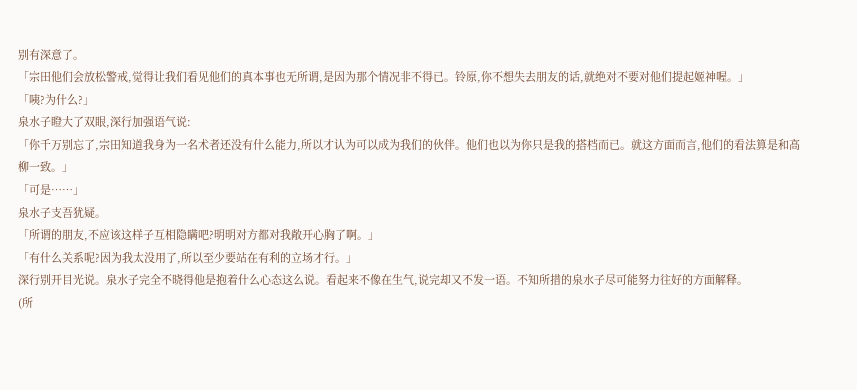别有深意了。
「宗田他们会放松警戒,觉得让我们看见他们的真本事也无所谓,是因为那个情况非不得已。铃原,你不想失去朋友的话,就绝对不要对他们提起姬神喔。」
「咦?为什么?」
泉水子瞪大了双眼,深行加强语气说:
「你千万别忘了,宗田知道我身为一名术者还没有什么能力,所以才认为可以成为我们的伙伴。他们也以为你只是我的搭档而已。就这方面而言,他们的看法算是和高柳一致。」
「可是……」
泉水子支吾犹疑。
「所谓的朋友,不应该这样子互相隐瞒吧?明明对方都对我敞开心胸了啊。」
「有什么关系呢?因为我太没用了,所以至少要站在有利的立场才行。」
深行别开目光说。泉水子完全不晓得他是抱着什么心态这么说。看起来不像在生气,说完却又不发一语。不知所措的泉水子尽可能努力往好的方面解释。
(所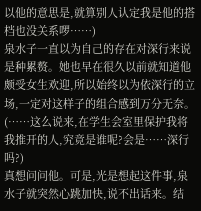以他的意思是,就算别人认定我是他的搭档也没关系啰……)
泉水子一直以为自己的存在对深行来说是种累赘。她也早在很久以前就知道他颇受女生欢迎,所以始终以为依深行的立场,一定对这样子的组合感到万分无奈。
(……这么说来,在学生会室里保护我将我推开的人,究竟是谁呢?会是……深行吗?)
真想问问他。可是,光是想起这件事,泉水子就突然心跳加快,说不出话来。结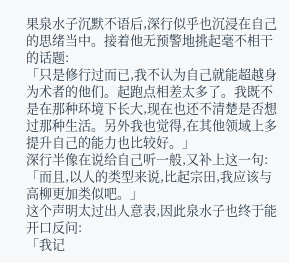果泉水子沉默不语后,深行似乎也沉浸在自己的思绪当中。接着他无预警地挑起毫不相干的话题:
「只是修行过而已,我不认为自己就能超越身为术者的他们。起跑点相差太多了。我既不是在那种环境下长大,现在也还不清楚是否想过那种生活。另外我也觉得,在其他领域上多提升自己的能力也比较好。」
深行半像在说给自己听一般,又补上这一句:
「而且,以人的类型来说,比起宗田,我应该与高柳更加类似吧。」
这个声明太过出人意表,因此泉水子也终于能开口反问:
「我记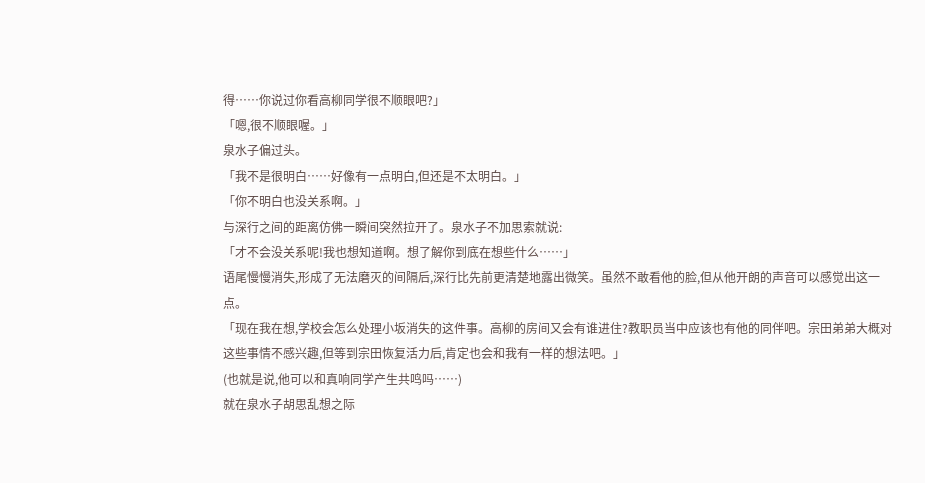得……你说过你看高柳同学很不顺眼吧?」
「嗯,很不顺眼喔。」
泉水子偏过头。
「我不是很明白……好像有一点明白,但还是不太明白。」
「你不明白也没关系啊。」
与深行之间的距离仿佛一瞬间突然拉开了。泉水子不加思索就说:
「才不会没关系呢!我也想知道啊。想了解你到底在想些什么……」
语尾慢慢消失,形成了无法磨灭的间隔后,深行比先前更清楚地露出微笑。虽然不敢看他的脸,但从他开朗的声音可以感觉出这一点。
「现在我在想,学校会怎么处理小坂消失的这件事。高柳的房间又会有谁进住?教职员当中应该也有他的同伴吧。宗田弟弟大概对这些事情不感兴趣,但等到宗田恢复活力后,肯定也会和我有一样的想法吧。」
(也就是说,他可以和真响同学产生共鸣吗……)
就在泉水子胡思乱想之际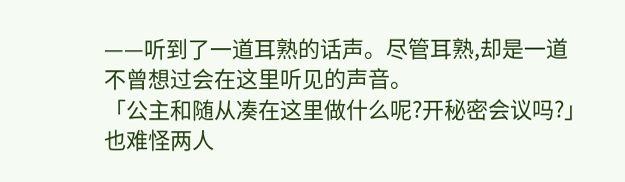——听到了一道耳熟的话声。尽管耳熟,却是一道不曾想过会在这里听见的声音。
「公主和随从凑在这里做什么呢?开秘密会议吗?」
也难怪两人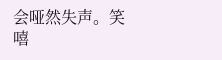会哑然失声。笑嘻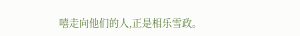嘻走向他们的人,正是相乐雪政。